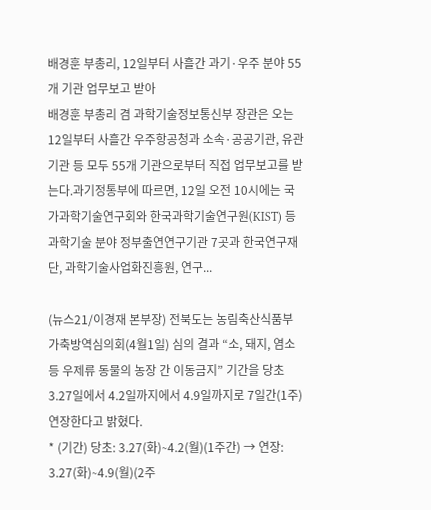배경훈 부총리, 12일부터 사흘간 과기·우주 분야 55개 기관 업무보고 받아
배경훈 부총리 겸 과학기술정보통신부 장관은 오는 12일부터 사흘간 우주항공청과 소속·공공기관, 유관기관 등 모두 55개 기관으로부터 직접 업무보고를 받는다.과기정통부에 따르면, 12일 오전 10시에는 국가과학기술연구회와 한국과학기술연구원(KIST) 등 과학기술 분야 정부출연연구기관 7곳과 한국연구재단, 과학기술사업화진흥원, 연구...

(뉴스21/이경재 본부장) 전북도는 농림축산식품부 가축방역심의회(4월1일) 심의 결과 “소, 돼지, 염소 등 우제류 동물의 농장 간 이동금지” 기간을 당초 3.27일에서 4.2일까지에서 4.9일까지로 7일간(1주) 연장한다고 밝혔다.
* (기간) 당초: 3.27(화)∼4.2(월)(1주간) → 연장: 3.27(화)∼4.9(월)(2주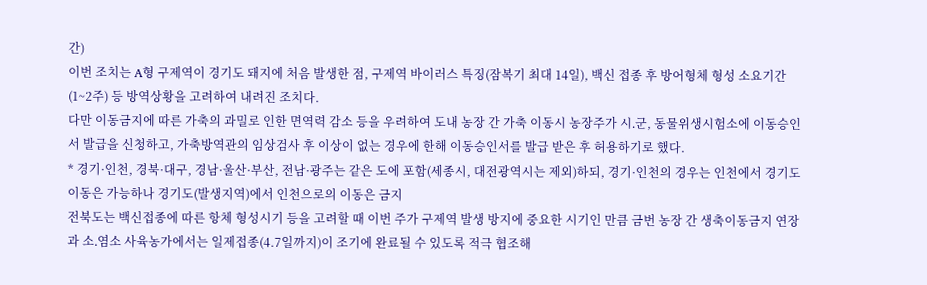간)
이번 조치는 A형 구제역이 경기도 돼지에 처음 발생한 점, 구제역 바이러스 특징(잠복기 최대 14일), 백신 접종 후 방어형체 형성 소요기간(1~2주) 등 방역상황을 고려하여 내려진 조치다.
다만 이동금지에 따른 가축의 과밀로 인한 면역력 감소 등을 우려하여 도내 농장 간 가축 이동시 농장주가 시․군, 동물위생시험소에 이동승인서 발급을 신청하고, 가축방역관의 임상검사 후 이상이 없는 경우에 한해 이동승인서를 발급 받은 후 허용하기로 했다.
* 경기·인천, 경북·대구, 경남·울산·부산, 전남·광주는 같은 도에 포함(세종시, 대전광역시는 제외)하되, 경기·인천의 경우는 인천에서 경기도 이동은 가능하나 경기도(발생지역)에서 인천으로의 이동은 금지
전북도는 백신접종에 따른 항체 형성시기 등을 고려할 때 이번 주가 구제역 발생 방지에 중요한 시기인 만큼 금번 농장 간 생축이동금지 연장과 소․염소 사육농가에서는 일제접종(4.7일까지)이 조기에 완료될 수 있도록 적극 협조해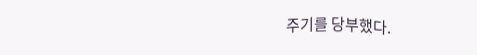주기를 당부했다.